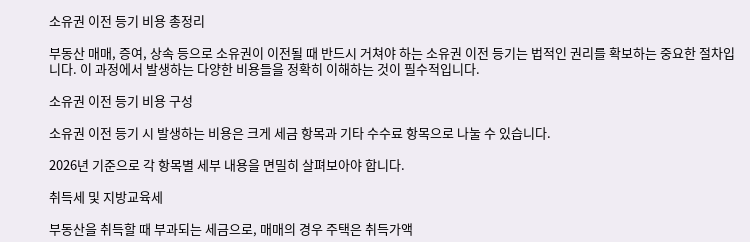소유권 이전 등기 비용 총정리

부동산 매매, 증여, 상속 등으로 소유권이 이전될 때 반드시 거쳐야 하는 소유권 이전 등기는 법적인 권리를 확보하는 중요한 절차입니다. 이 과정에서 발생하는 다양한 비용들을 정확히 이해하는 것이 필수적입니다.

소유권 이전 등기 비용 구성

소유권 이전 등기 시 발생하는 비용은 크게 세금 항목과 기타 수수료 항목으로 나눌 수 있습니다.

2026년 기준으로 각 항목별 세부 내용을 면밀히 살펴보아야 합니다.

취득세 및 지방교육세

부동산을 취득할 때 부과되는 세금으로, 매매의 경우 주택은 취득가액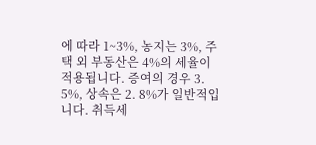에 따라 1~3%, 농지는 3%, 주택 외 부동산은 4%의 세율이 적용됩니다. 증여의 경우 3. 5%, 상속은 2. 8%가 일반적입니다. 취득세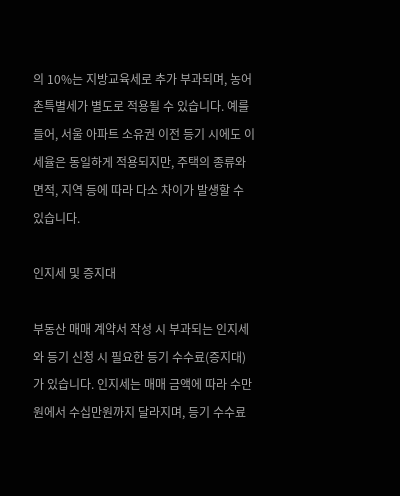의 10%는 지방교육세로 추가 부과되며, 농어촌특별세가 별도로 적용될 수 있습니다. 예를 들어, 서울 아파트 소유권 이전 등기 시에도 이 세율은 동일하게 적용되지만, 주택의 종류와 면적, 지역 등에 따라 다소 차이가 발생할 수 있습니다.

인지세 및 증지대

부동산 매매 계약서 작성 시 부과되는 인지세와 등기 신청 시 필요한 등기 수수료(증지대)가 있습니다. 인지세는 매매 금액에 따라 수만원에서 수십만원까지 달라지며, 등기 수수료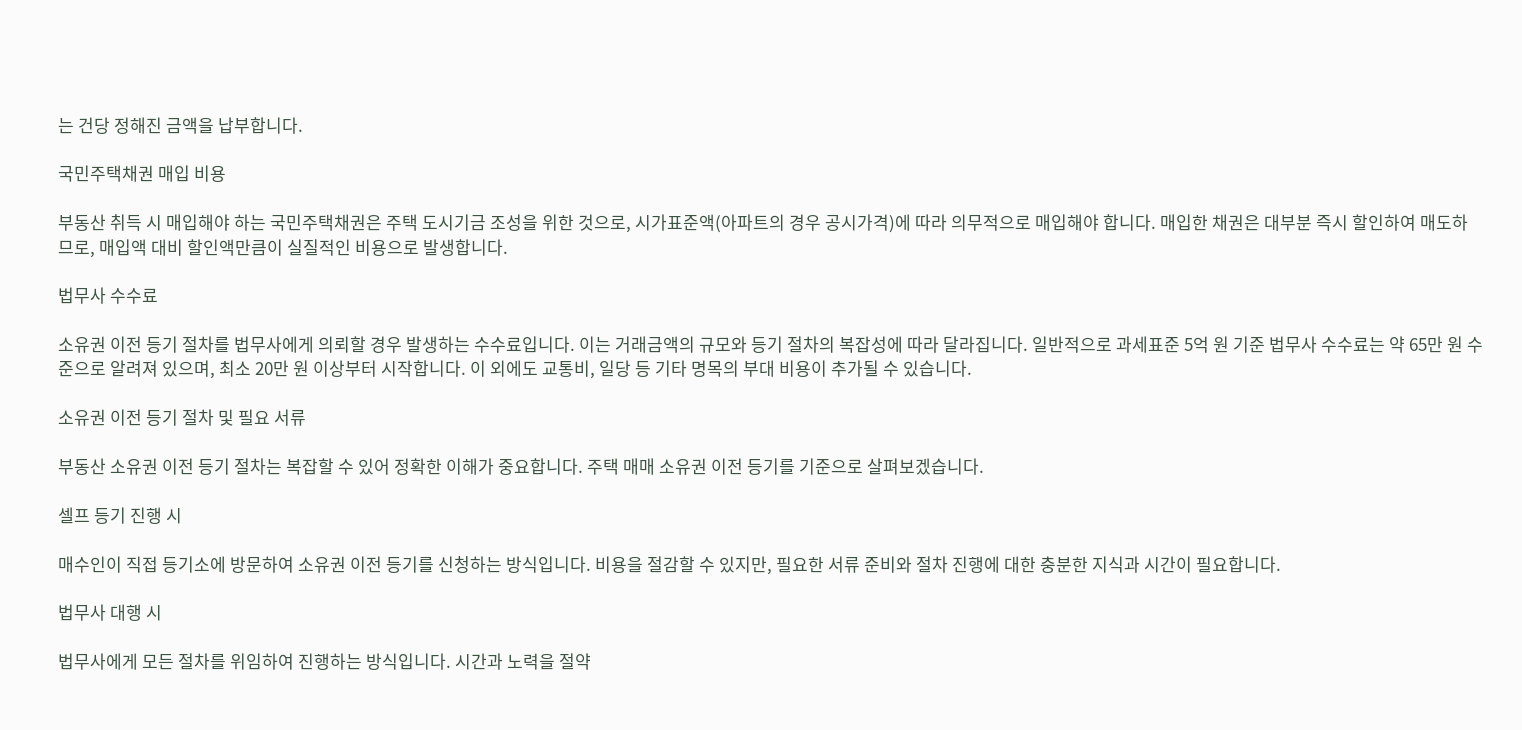는 건당 정해진 금액을 납부합니다.

국민주택채권 매입 비용

부동산 취득 시 매입해야 하는 국민주택채권은 주택 도시기금 조성을 위한 것으로, 시가표준액(아파트의 경우 공시가격)에 따라 의무적으로 매입해야 합니다. 매입한 채권은 대부분 즉시 할인하여 매도하므로, 매입액 대비 할인액만큼이 실질적인 비용으로 발생합니다.

법무사 수수료

소유권 이전 등기 절차를 법무사에게 의뢰할 경우 발생하는 수수료입니다. 이는 거래금액의 규모와 등기 절차의 복잡성에 따라 달라집니다. 일반적으로 과세표준 5억 원 기준 법무사 수수료는 약 65만 원 수준으로 알려져 있으며, 최소 20만 원 이상부터 시작합니다. 이 외에도 교통비, 일당 등 기타 명목의 부대 비용이 추가될 수 있습니다.

소유권 이전 등기 절차 및 필요 서류

부동산 소유권 이전 등기 절차는 복잡할 수 있어 정확한 이해가 중요합니다. 주택 매매 소유권 이전 등기를 기준으로 살펴보겠습니다.

셀프 등기 진행 시

매수인이 직접 등기소에 방문하여 소유권 이전 등기를 신청하는 방식입니다. 비용을 절감할 수 있지만, 필요한 서류 준비와 절차 진행에 대한 충분한 지식과 시간이 필요합니다.

법무사 대행 시

법무사에게 모든 절차를 위임하여 진행하는 방식입니다. 시간과 노력을 절약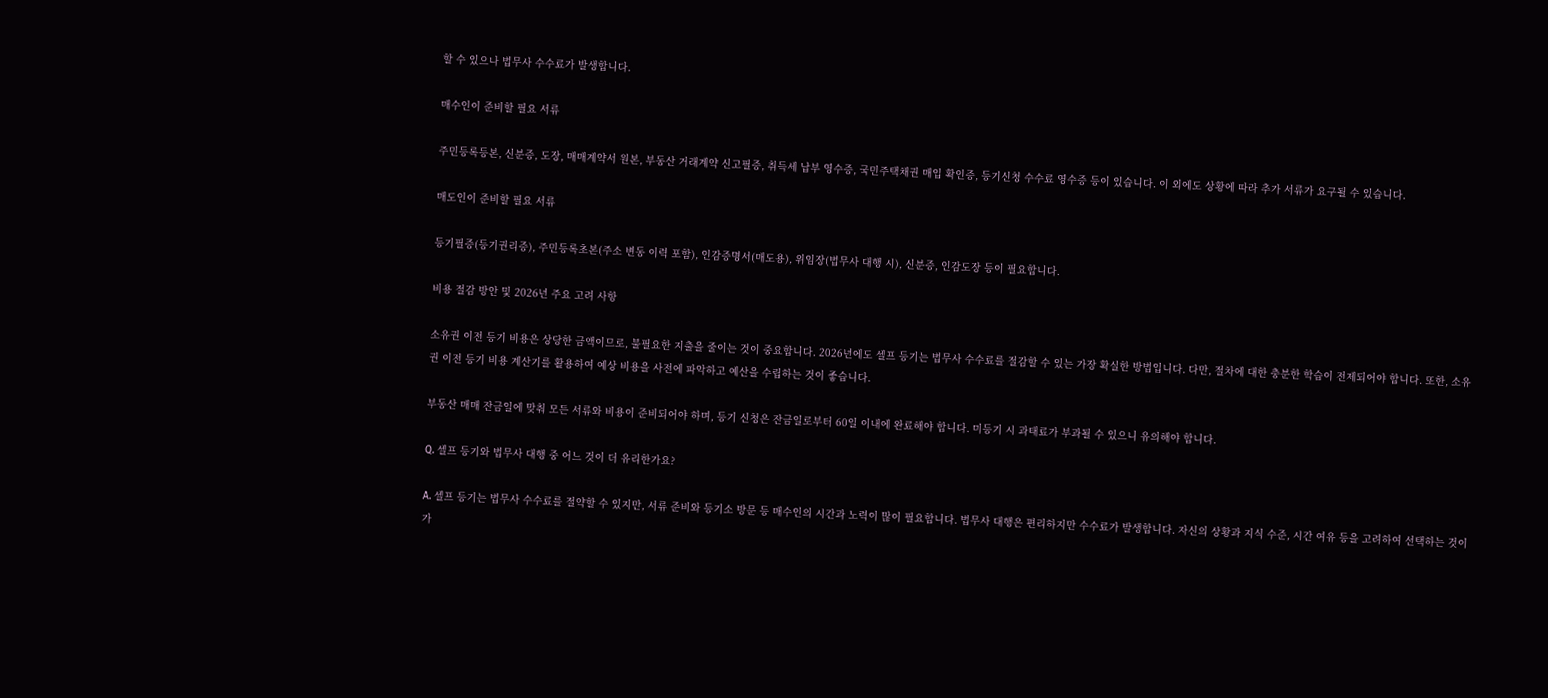할 수 있으나 법무사 수수료가 발생합니다.

매수인이 준비할 필요 서류

주민등록등본, 신분증, 도장, 매매계약서 원본, 부동산 거래계약 신고필증, 취득세 납부 영수증, 국민주택채권 매입 확인증, 등기신청 수수료 영수증 등이 있습니다. 이 외에도 상황에 따라 추가 서류가 요구될 수 있습니다.

매도인이 준비할 필요 서류

등기필증(등기권리증), 주민등록초본(주소 변동 이력 포함), 인감증명서(매도용), 위임장(법무사 대행 시), 신분증, 인감도장 등이 필요합니다.

비용 절감 방안 및 2026년 주요 고려 사항

소유권 이전 등기 비용은 상당한 금액이므로, 불필요한 지출을 줄이는 것이 중요합니다. 2026년에도 셀프 등기는 법무사 수수료를 절감할 수 있는 가장 확실한 방법입니다. 다만, 절차에 대한 충분한 학습이 전제되어야 합니다. 또한, 소유권 이전 등기 비용 계산기를 활용하여 예상 비용을 사전에 파악하고 예산을 수립하는 것이 좋습니다.

부동산 매매 잔금일에 맞춰 모든 서류와 비용이 준비되어야 하며, 등기 신청은 잔금일로부터 60일 이내에 완료해야 합니다. 미등기 시 과태료가 부과될 수 있으니 유의해야 합니다.

Q. 셀프 등기와 법무사 대행 중 어느 것이 더 유리한가요?

A. 셀프 등기는 법무사 수수료를 절약할 수 있지만, 서류 준비와 등기소 방문 등 매수인의 시간과 노력이 많이 필요합니다. 법무사 대행은 편리하지만 수수료가 발생합니다. 자신의 상황과 지식 수준, 시간 여유 등을 고려하여 선택하는 것이 가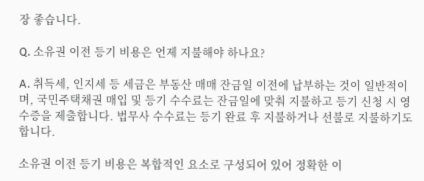장 좋습니다.

Q. 소유권 이전 등기 비용은 언제 지불해야 하나요?

A. 취득세, 인지세 등 세금은 부동산 매매 잔금일 이전에 납부하는 것이 일반적이며, 국민주택채권 매입 및 등기 수수료는 잔금일에 맞춰 지불하고 등기 신청 시 영수증을 제출합니다. 법무사 수수료는 등기 완료 후 지불하거나 선불로 지불하기도 합니다.

소유권 이전 등기 비용은 복합적인 요소로 구성되어 있어 정확한 이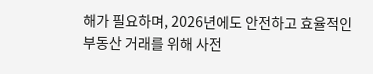해가 필요하며, 2026년에도 안전하고 효율적인 부동산 거래를 위해 사전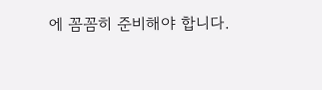에 꼼꼼히 준비해야 합니다.